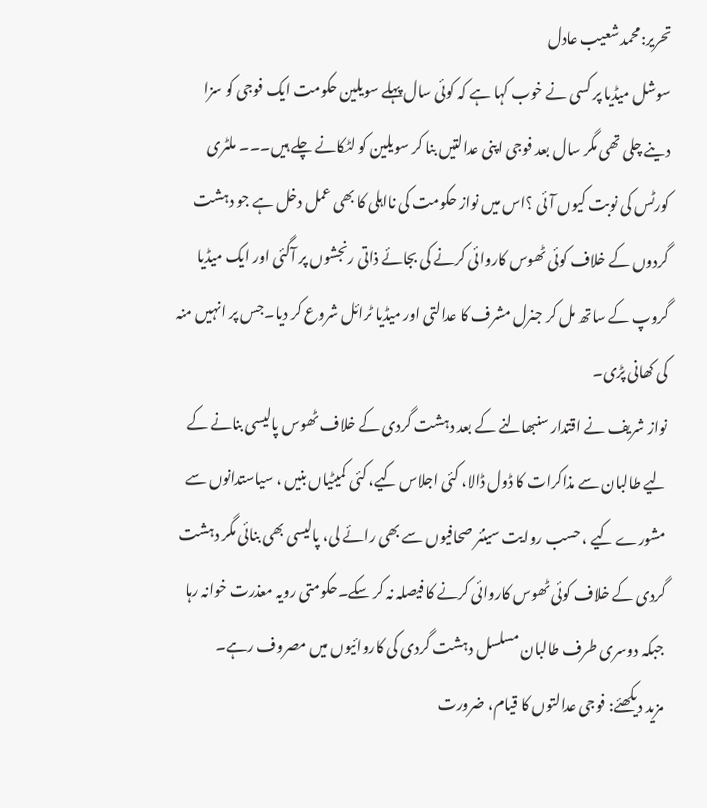تحریر:محمد شعیب عادل
سوشل میڈیا پر کسی نے خوب کہا ہے کہ کوئی سال پہلے سویلین حکومت ایک فوجی کو سزا دینے چلی تھی مگر سال بعد فوجی اپنی عدالتیں بنا کر سویلین کو لٹکانے چلے ہیں۔۔۔ ملٹری کورٹس کی نوبت کیوں آئی ؟اس میں نواز حکومت کی نااہلی کا بھی عمل دخل ہے جو دہشت گردوں کے خلاف کوئی ٹھوس کاروائی کرنے کی بجائے ذاتی رنجشوں پر آگئی اور ایک میڈیا گروپ کے ساتھ مل کر جنرل مشرف کا عدالتی اور میڈیا ٹرائل شروع کر دیا۔جس پر انہیں منہ کی کھانی پڑی۔
نواز شریف نے اقتدار سنبھالنے کے بعد دہشت گردی کے خلاف ٹھوس پالیسی بنانے کے لیے طالبان سے مذاکرات کا ڈول ڈالا، کئی اجلاس کیے، کئی کمیٹیاں بنیں ، سیاستدانوں سے مشورے کیے ، حسب روایت سینئر صحافیوں سے بھی رائے لی، پالیسی بھی بنائی مگر دہشت گردی کے خلاف کوئی ٹھوس کاروائی کرنے کا فیصلہ نہ کر سکے۔حکومتی رویہ معذرت خوانہ رہا جبکہ دوسری طرف طالبان مسلسل دہشت گردی کی کاروائیوں میں مصروف رہے۔
مزید دیکھئے: فوجی عدالتوں کا قیام، ضرورت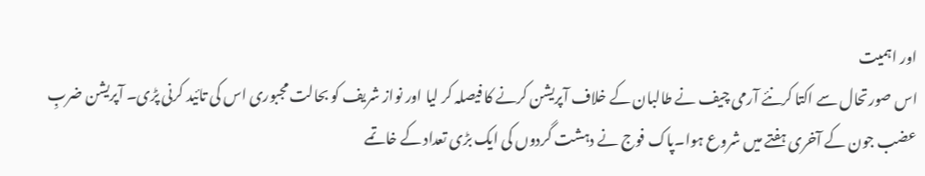اور اہمیت
اس صورتحال سے اکتا کرنئے آرمی چیف نے طالبان کے خلاف آپریشن کرنے کا فیصلہ کر لیا اور نواز شریف کو بحالت مجبوری اس کی تائید کرنی پڑی۔ آپریشن ضربِ عضب جون کے آخری ہفتے میں شروع ہوا۔پاک فوج نے دہشت گردوں کی ایک بڑی تعداد کے خاتمے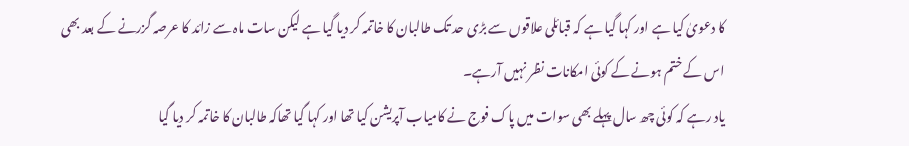کا دعویٰ کیا ہے اور کہا گیا ہے کہ قبائلی علاقوں سے بڑی حد تک طالبان کا خاتمہ کر دیا گیا ہے لیکن سات ماہ سے زائد کا عرصہ گزرنے کے بعد بھی اس کے ختم ہونے کے کوئی امکانات نظر نہیں آرہے۔
یاد رہے کہ کوئی چھ سال پہلے بھی سوات میں پاک فوج نے کامیاب آپریشن کیا تھا اور کہا گیا تھاکہ طالبان کا خاتمہ کر دیا گیا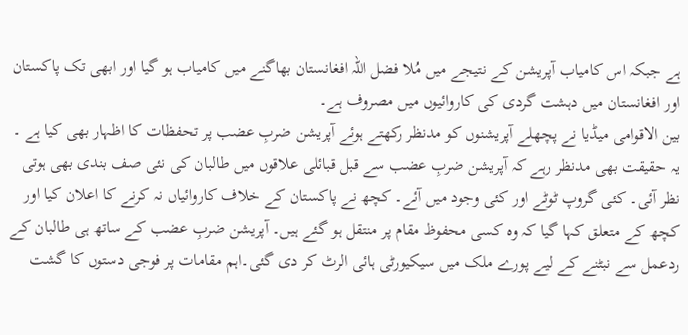ہے جبکہ اس کامیاب آپریشن کے نتیجے میں مُلا فضل اللہ افغانستان بھاگنے میں کامیاب ہو گیا اور ابھی تک پاکستان اور افغانستان میں دہشت گردی کی کاروائیوں میں مصروف ہے۔
بین الاقوامی میڈیا نے پچھلے آپریشنوں کو مدنظر رکھتے ہوئے آپریشن ضربِ عضب پر تحفظات کا اظہار بھی کیا ہے ۔ یہ حقیقت بھی مدنظر رہے کہ آپریشن ضربِ عضب سے قبل قبائلی علاقوں میں طالبان کی نئی صف بندی بھی ہوتی نظر آئی۔ کئی گروپ ٹوٹے اور کئی وجود میں آئے۔ کچھ نے پاکستان کے خلاف کاروائیاں نہ کرنے کا اعلان کیا اور کچھ کے متعلق کہا گیا کہ وہ کسی محفوظ مقام پر منتقل ہو گئے ہیں۔ آپریشن ضربِ عضب کے ساتھ ہی طالبان کے ردعمل سے نبٹنے کے لیے پورے ملک میں سیکیورٹی ہائی الرٹ کر دی گئی۔اہم مقامات پر فوجی دستوں کا گشت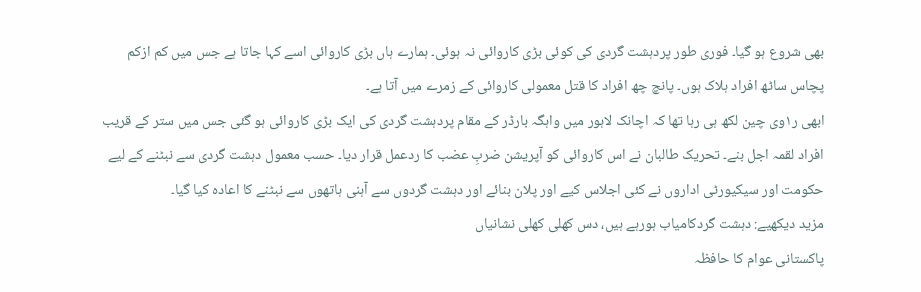بھی شروع ہو گیا۔ فوری طور پردہشت گردی کی کوئی بڑی کاروائی نہ ہوئی۔ ہمارے ہاں بڑی کاروائی اسے کہا جاتا ہے جس میں کم ازکم پچاس ساٹھ افراد ہلاک ہوں۔ پانچ چھ افراد کا قتل معمولی کاروائی کے زمرے میں آتا ہے۔
ابھی ر۱وی چین لکھ ہی رہا تھا کہ اچانک لاہور میں واہگہ بارڈر کے مقام پردہشت گردی کی ایک بڑی کاروائی ہو گئی جس میں ستر کے قریب افراد لقمہ اجل بنے۔ تحریک طالبان نے اس کاروائی کو آپریشن ضربِ عضب کا ردعمل قرار دیا۔ حسب معمول دہشت گردی سے نبٹنے کے لیے حکومت اور سیکیورٹی اداروں نے کئی اجلاس کیے اور پلان بنائے اور دہشت گردوں سے آہنی ہاتھوں سے نبٹنے کا اعادہ کیا گیا۔
مزید دیکھیے: دہشت گردکامیاب ہورہے ہیں، دس کھلی کھلی نشانیاں
پاکستانی عوام کا حافظہ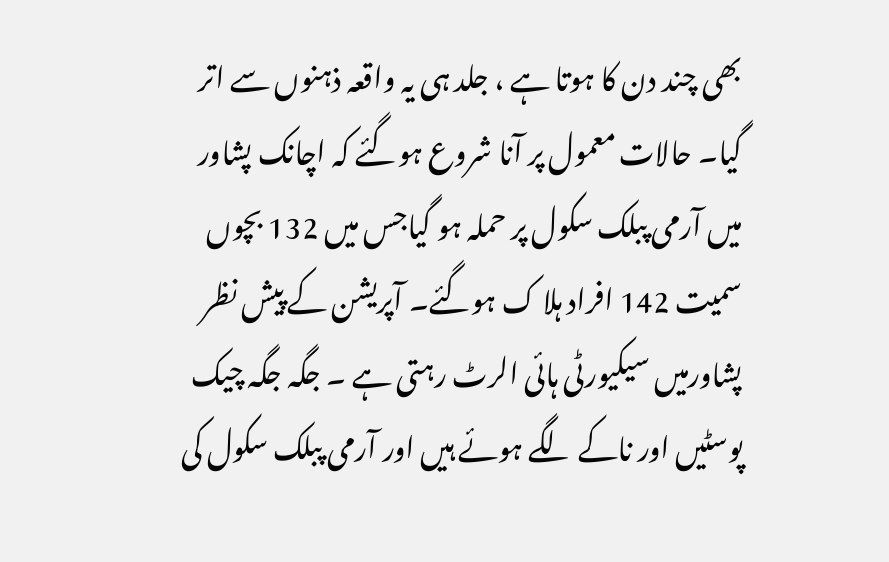بھی چند دن کا ہوتا ہے ، جلد ہی یہ واقعہ ذہنوں سے اتر گیا۔ حالات معمول پر آنا شروع ہوگئے کہ اچانک پشاور میں آرمی پبلک سکول پر حملہ ہو گیاجس میں 132 بچوں سمیت 142 افراد ہلا ک ہوگئے۔ آپریشن کے پیش نظر پشاورمیں سیکیورٹی ہائی الرٹ رہتی ہے ۔ جگہ جگہ چیک پوسٹیں اور ناکے لگے ہوئے ہیں اور آرمی پبلک سکول کی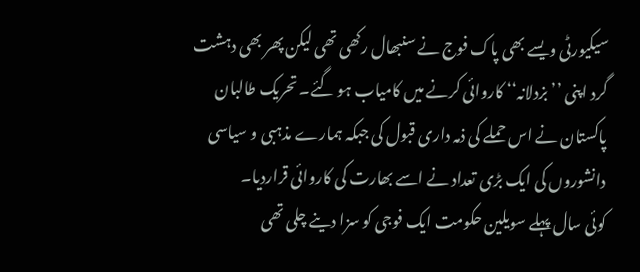سیکیورٹی ویسے بھی پاک فوج نے سنبھال رکھی تھی لیکن پھر بھی دہشت گرد اپنی ’’ بزدلانہ‘‘ کاروائی کرنے میں کامیاب ہو گئے۔ تحریک طالبان پاکستان نے اس حملے کی ذمہ داری قبول کی جبکہ ہمارے مذہبی و سیاسی دانشوروں کی ایک بڑی تعداد نے اسے بھارت کی کاروائی قراردیا۔
کوئی سال پہلے سویلین حکومت ایک فوجی کو سزا دینے چلی تھی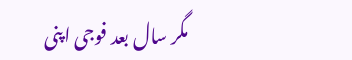مگر سال بعد فوجی اپنی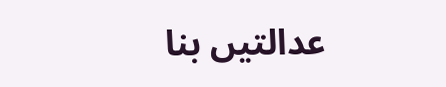عدالتیں بنا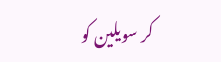کر سویلین کو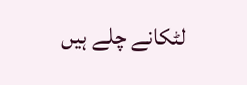لٹکانے چلے ہیں